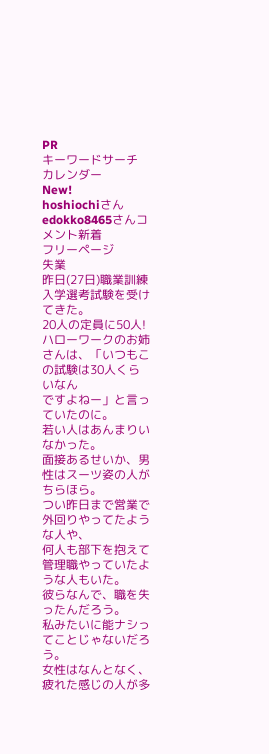PR
キーワードサーチ
カレンダー
New!
hoshiochiさん
edokko8465さんコメント新着
フリーページ
失業
昨日(27日)職業訓練入学選考試験を受けてきた。
20人の定員に50人!
ハローワークのお姉さんは、「いつもこの試験は30人くらいなん
ですよねー」と言っていたのに。
若い人はあんまりいなかった。
面接あるせいか、男性はスーツ姿の人がちらほら。
つい昨日まで営業で外回りやってたような人や、
何人も部下を抱えて管理職やっていたような人もいた。
彼らなんで、職を失ったんだろう。
私みたいに能ナシってことじゃないだろう。
女性はなんとなく、疲れた感じの人が多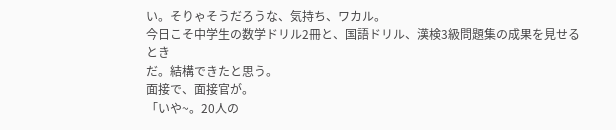い。そりゃそうだろうな、気持ち、ワカル。
今日こそ中学生の数学ドリル2冊と、国語ドリル、漢検3級問題集の成果を見せるとき
だ。結構できたと思う。
面接で、面接官が。
「いや~。20人の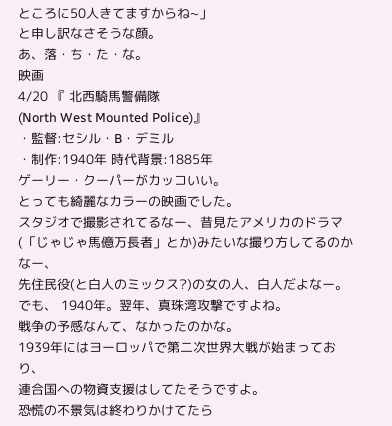ところに50人きてますからね~」
と申し訳なさそうな顔。
あ、落・ち・た・な。
映画
4/20 『 北西騎馬警備隊
(North West Mounted Police)』
・監督:セシル・B・デミル
・制作:1940年 時代背景:1885年
ゲーリー・クーパーがカッコいい。
とっても綺麗なカラーの映画でした。
スタジオで撮影されてるなー、昔見たアメリカのドラマ
(「じゃじゃ馬億万長者」とか)みたいな撮り方してるのかなー、
先住民役(と白人のミックス?)の女の人、白人だよなー。
でも、 1940年。翌年、真珠湾攻撃ですよね。
戦争の予感なんて、なかったのかな。
1939年にはヨーロッパで第二次世界大戦が始まっており、
連合国への物資支援はしてたそうですよ。
恐慌の不景気は終わりかけてたら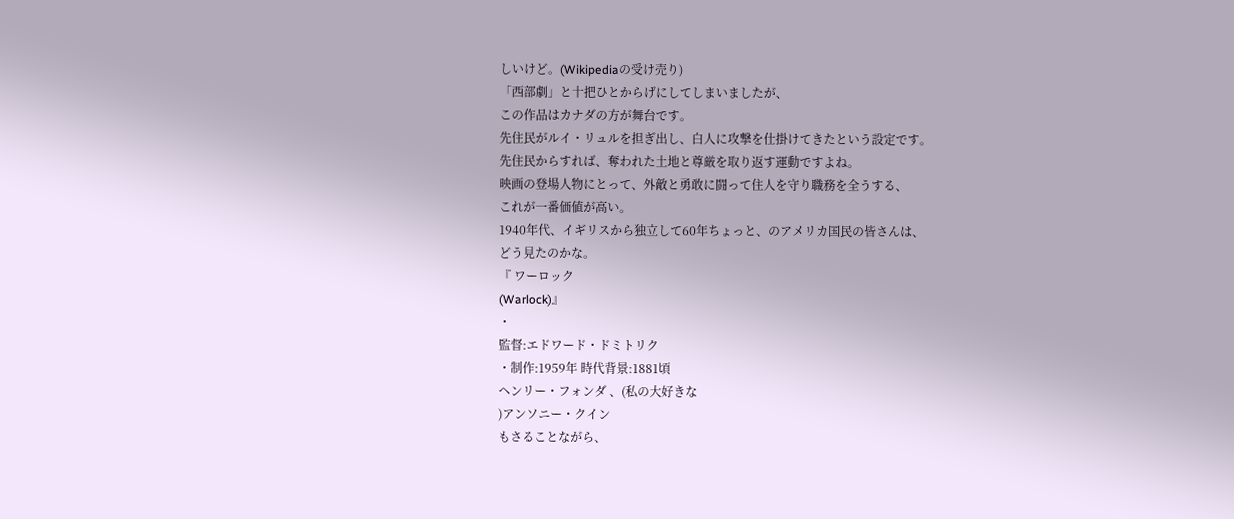しいけど。(Wikipediaの受け売り)
「西部劇」と十把ひとからげにしてしまいましたが、
この作品はカナダの方が舞台です。
先住民がルイ・リュルを担ぎ出し、白人に攻撃を仕掛けてきたという設定です。
先住民からすれば、奪われた土地と尊厳を取り返す運動ですよね。
映画の登場人物にとって、外敵と勇敢に闘って住人を守り職務を全うする、
これが一番価値が高い。
1940年代、イギリスから独立して60年ちょっと、のアメリカ国民の皆さんは、
どう見たのかな。
『 ワーロック
(Warlock)』
・
監督:エドワード・ドミトリク
・制作:1959年 時代背景:1881頃
ヘンリー・フォンダ 、(私の大好きな
)アンソニー・クイン
もさることながら、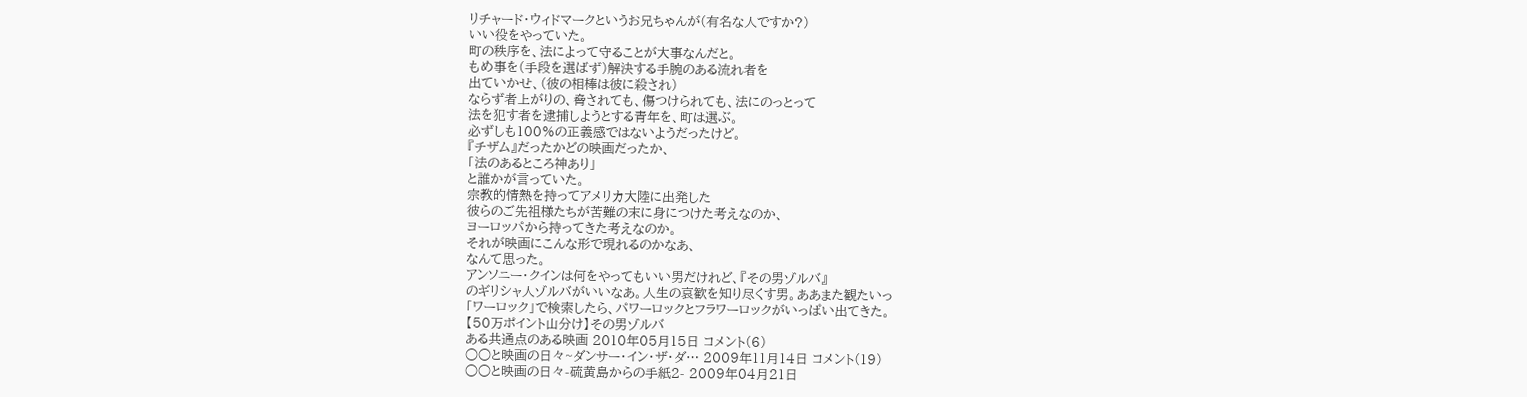リチャード・ウィドマークというお兄ちゃんが(有名な人ですか?)
いい役をやっていた。
町の秩序を、法によって守ることが大事なんだと。
もめ事を(手段を選ばず)解決する手腕のある流れ者を
出ていかせ、(彼の相棒は彼に殺され)
ならず者上がりの、脅されても、傷つけられても、法にのっとって
法を犯す者を逮捕しようとする青年を、町は選ぶ。
必ずしも100%の正義感ではないようだったけど。
『チザム』だったかどの映画だったか、
「法のあるところ神あり」
と誰かが言っていた。
宗教的情熱を持ってアメリカ大陸に出発した
彼らのご先祖様たちが苦難の末に身につけた考えなのか、
ヨーロッパから持ってきた考えなのか。
それが映画にこんな形で現れるのかなあ、
なんて思った。
アンソニー・クインは何をやってもいい男だけれど、『その男ゾルバ』
のギリシャ人ゾルバがいいなあ。人生の哀歓を知り尽くす男。ああまた観たいっ
「ワーロック」で検索したら、パワーロックとフラワーロックがいっぱい出てきた。
【50万ポイント山分け】その男ゾルバ
ある共通点のある映画 2010年05月15日 コメント(6)
○○と映画の日々~ダンサー・イン・ザ・ダ… 2009年11月14日 コメント(19)
○○と映画の日々-硫黄島からの手紙2- 2009年04月21日